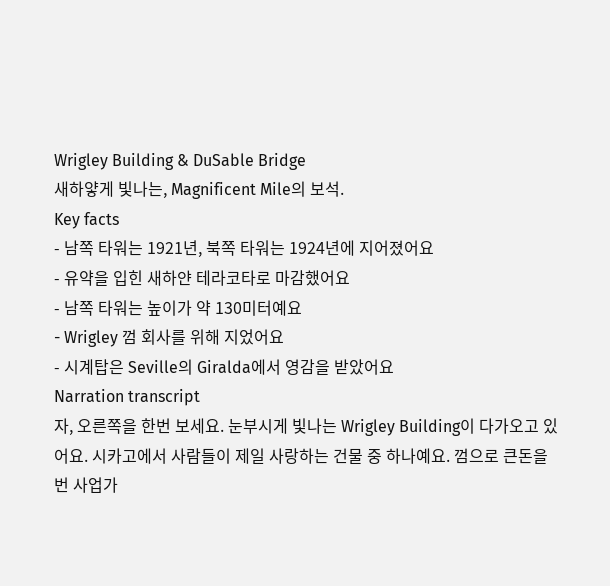Wrigley Building & DuSable Bridge
새하얗게 빛나는, Magnificent Mile의 보석.
Key facts
- 남쪽 타워는 1921년, 북쪽 타워는 1924년에 지어졌어요
- 유약을 입힌 새하얀 테라코타로 마감했어요
- 남쪽 타워는 높이가 약 130미터예요
- Wrigley 껌 회사를 위해 지었어요
- 시계탑은 Seville의 Giralda에서 영감을 받았어요
Narration transcript
자, 오른쪽을 한번 보세요. 눈부시게 빛나는 Wrigley Building이 다가오고 있어요. 시카고에서 사람들이 제일 사랑하는 건물 중 하나예요. 껌으로 큰돈을 번 사업가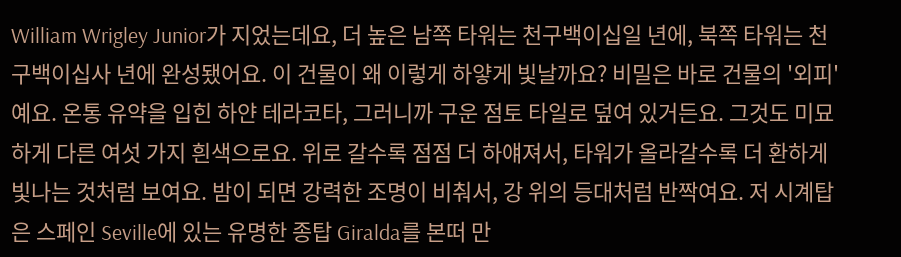William Wrigley Junior가 지었는데요, 더 높은 남쪽 타워는 천구백이십일 년에, 북쪽 타워는 천구백이십사 년에 완성됐어요. 이 건물이 왜 이렇게 하얗게 빛날까요? 비밀은 바로 건물의 '외피'예요. 온통 유약을 입힌 하얀 테라코타, 그러니까 구운 점토 타일로 덮여 있거든요. 그것도 미묘하게 다른 여섯 가지 흰색으로요. 위로 갈수록 점점 더 하얘져서, 타워가 올라갈수록 더 환하게 빛나는 것처럼 보여요. 밤이 되면 강력한 조명이 비춰서, 강 위의 등대처럼 반짝여요. 저 시계탑은 스페인 Seville에 있는 유명한 종탑 Giralda를 본떠 만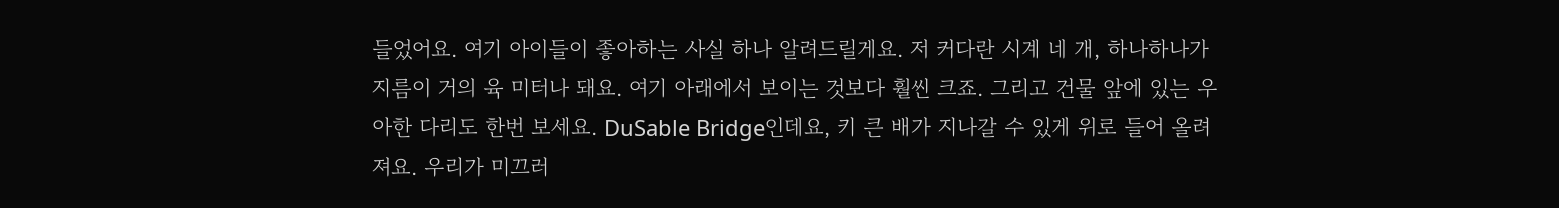들었어요. 여기 아이들이 좋아하는 사실 하나 알려드릴게요. 저 커다란 시계 네 개, 하나하나가 지름이 거의 육 미터나 돼요. 여기 아래에서 보이는 것보다 훨씬 크죠. 그리고 건물 앞에 있는 우아한 다리도 한번 보세요. DuSable Bridge인데요, 키 큰 배가 지나갈 수 있게 위로 들어 올려져요. 우리가 미끄러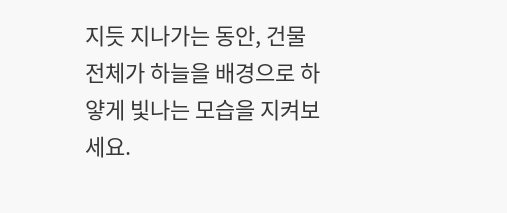지듯 지나가는 동안, 건물 전체가 하늘을 배경으로 하얗게 빛나는 모습을 지켜보세요.